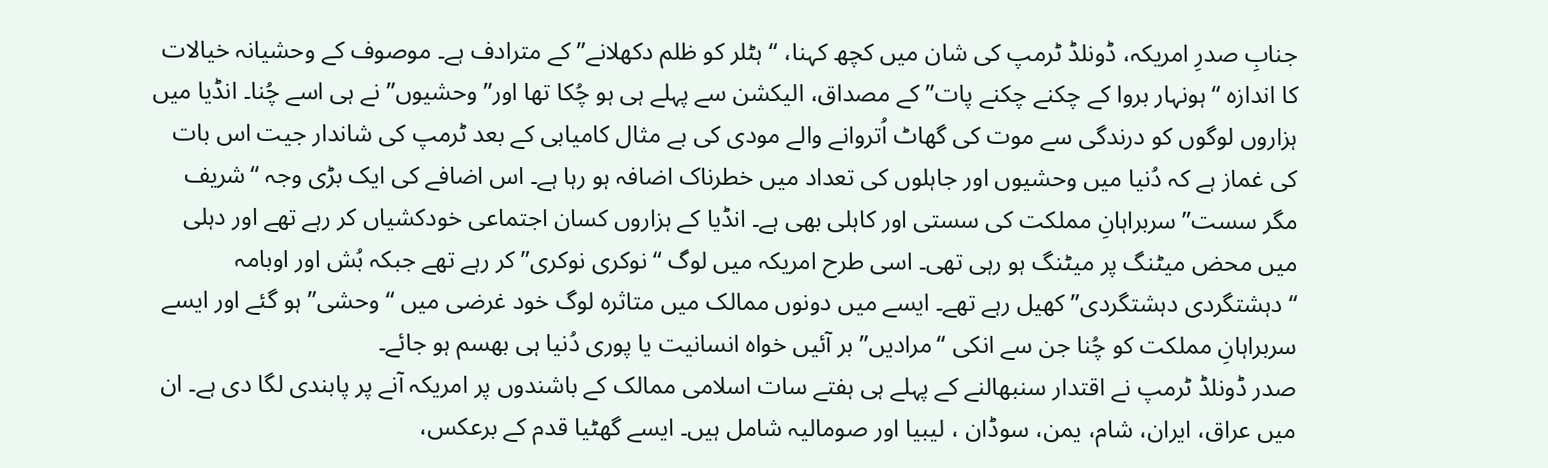جنابِ صدرِ امریکہ، ڈونلڈ ٹرمپ کی شان میں کچھ کہنا، “ہٹلر کو ظلم دکھلانے” کے مترادف ہے۔ موصوف کے وحشیانہ خیالات کا اندازہ “ہونہار بروا کے چکنے چکنے پات” کے مصداق، الیکشن سے پہلے ہی ہو چُکا تھا اور” وحشیوں” نے ہی اسے چُنا۔ انڈیا میں ہزاروں لوگوں کو درندگی سے موت کی گھاٹ اُتروانے والے مودی کی بے مثال کامیابی کے بعد ٹرمپ کی شاندار جیت اس بات کی غماز ہے کہ دُنیا میں وحشیوں اور جاہلوں کی تعداد میں خطرناک اضافہ ہو رہا ہے۔ اس اضافے کی ایک بڑی وجہ “شریف مگر سست” سربراہانِ مملکت کی سستی اور کاہلی بھی ہے۔ انڈیا کے ہزاروں کسان اجتماعی خودکشیاں کر رہے تھے اور دہلی میں محض میٹنگ پر میٹنگ ہو رہی تھی۔ اسی طرح امریکہ میں لوگ “نوکری نوکری” کر رہے تھے جبکہ بُش اور اوبامہ “دہشتگردی دہشتگردی” کھیل رہے تھے۔ ایسے میں دونوں ممالک میں متاثرہ لوگ خود غرضی میں “وحشی” ہو گئے اور ایسے سربراہانِ مملکت کو چُنا جن سے انکی “مرادیں” بر آئیں خواہ انسانیت یا پوری دُنیا ہی بھسم ہو جائے۔
صدر ڈونلڈ ٹرمپ نے اقتدار سنبھالنے کے پہلے ہی ہفتے سات اسلامی ممالک کے باشندوں پر امریکہ آنے پر پابندی لگا دی ہے۔ ان میں عراق، ایران، شام، یمن، سوڈان ، لیبیا اور صومالیہ شامل ہیں۔ ایسے گھٹیا قدم کے برعکس،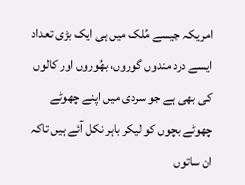امریکہ جیسے مُلک میں ہی ایک بڑی تعداد ایسے درد مندوں گوروں، بھُوروں اور کالوں کی بھی ہے جو سردی میں اپنے چھوٹے چھوٹے بچوں کو لیکر باہر نکل آئے ہیں تاکہ ان ساتوں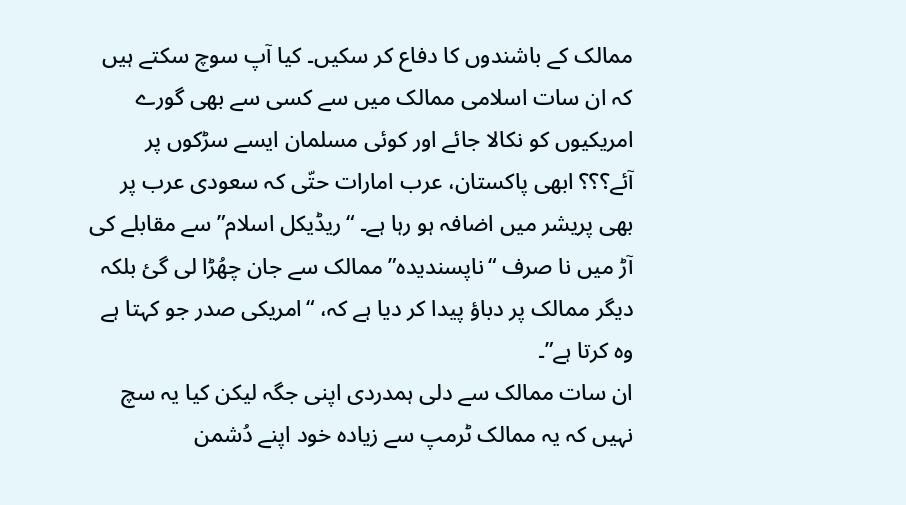ممالک کے باشندوں کا دفاع کر سکیں۔ کیا آپ سوچ سکتے ہیں کہ ان سات اسلامی ممالک میں سے کسی سے بھی گورے امریکیوں کو نکالا جائے اور کوئی مسلمان ایسے سڑکوں پر آئے؟؟؟ ابھی پاکستان، عرب امارات حتّی کہ سعودی عرب پر بھی پریشر میں اضافہ ہو رہا ہے۔ “ریڈیکل اسلام” سے مقابلے کی آڑ میں نا صرف “ناپسندیدہ” ممالک سے جان چھُڑا لی گئ بلکہ دیگر ممالک پر دباؤ پیدا کر دیا ہے کہ، “امریکی صدر جو کہتا ہے وہ کرتا ہے”۔
ان سات ممالک سے دلی ہمدردی اپنی جگہ لیکن کیا یہ سچ نہیں کہ یہ ممالک ٹرمپ سے زیادہ خود اپنے دُشمن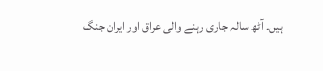ہیں۔ آٹھ سالہ جاری رہنے والی عراق اور ایران جنگ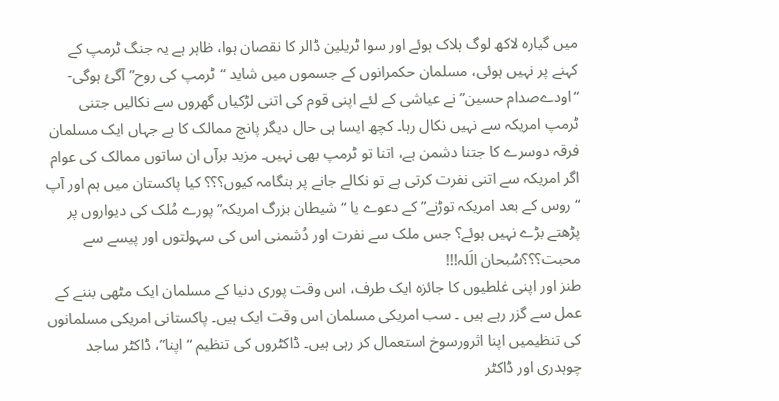میں گیارہ لاکھ لوگ ہلاک ہوئے اور سوا ٹریلین ڈالر کا نقصان ہوا، ظاہر ہے یہ جنگ ٹرمپ کے کہنے پر نہیں ہوئی، مسلمان حکمرانوں کے جسموں میں شاید “ٹرمپ کی روح” آگئ ہوگی- “اودےصدام حسین” نے عیاشی کے لئے اپنی قوم کی اتنی لڑکیاں گھروں سے نکالیں جتنی ٹرمپ امریکہ سے نہیں نکال رہا۔ کچھ ایسا ہی حال دیگر پانچ ممالک کا ہے جہاں ایک مسلمان فرقہ دوسرے کا جتنا دشمن ہے، اتنا تو ٹرمپ بھی نہیں۔ مزید برآں ان ساتوں ممالک کی عوام اگر امریکہ سے اتنی نفرت کرتی ہے تو نکالے جانے پر ہنگامہ کیوں؟؟؟ کیا پاکستان میں ہم اور آپ “روس کے بعد امریکہ توڑنے” کے دعوے یا “شیطان بزرگ امریکہ” پورے مُلک کی دیواروں پر پڑھتے بڑے نہیں ہوئے؟ جس ملک سے نفرت اور دُشمنی اس کی سہولتوں اور پیسے سے محبت؟؟؟سُبحان الَلہ!!!
طنز اور اپنی غلطیوں کا جائزہ ایک طرف، اس وقت پوری دنیا کے مسلمان ایک مٹھی بننے کے عمل سے گزر رہے ہیں ۔ سب امریکی مسلمان اس وقت ایک ہیں۔ پاکستانی امریکی مسلمانوں کی تنظیمیں اپنا اثرورسوخ استعمال کر رہی ہیں۔ ڈاکٹروں کی تنظیم “اپنا”، ڈاکٹر ساجد چوہدری اور ڈاکٹر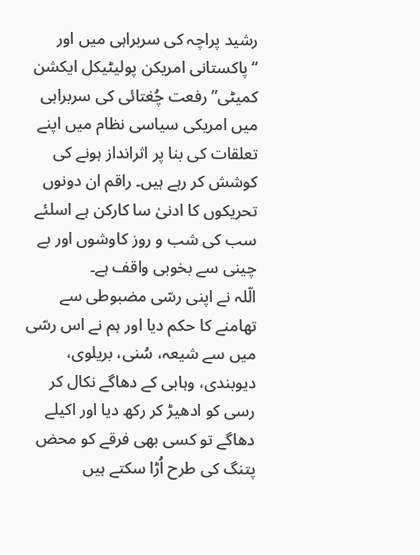رشید پراچہ کی سربراہی میں اور “پاکستانی امریکن پولیٹیکل ایکشن کمیٹی” رفعت چُغتائی کی سربراہی میں امریکی سیاسی نظام میں اپنے تعلقات کی بنا پر اثرانداز ہونے کی کوشش کر رہے ہیں۔ راقم ان دونوں تحریکوں کا ادنیٰ سا کارکن ہے اسلئے سب کی شب و روز کاوشوں اور بے چینی سے بخوبی واقف ہے۔
الّلہ نے اپنی رسّی مضبوطی سے تھامنے کا حکم دیا اور ہم نے اس رسّی میں سے شیعہ، سُنی، بریلوی، دیوبندی، وہابی کے دھاگے نکال کر رسی کو ادھیڑ کر رکھ دیا اور اکیلے دھاگے تو کسی بھی فرقے کو محض پتنگ کی طرح اُڑا سکتے ہیں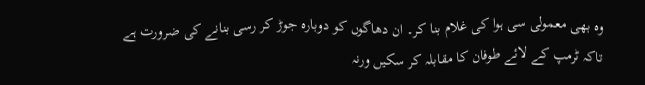وہ بھی معمولی سی ہوا کی غلام بنا کر۔ ان دھاگوں کو دوبارہ جوڑ کر رسی بنانے کی ضرورت ہے تاکہ ٹرمپ کے لائے طوفان کا مقابلہ کر سکیں ورنہ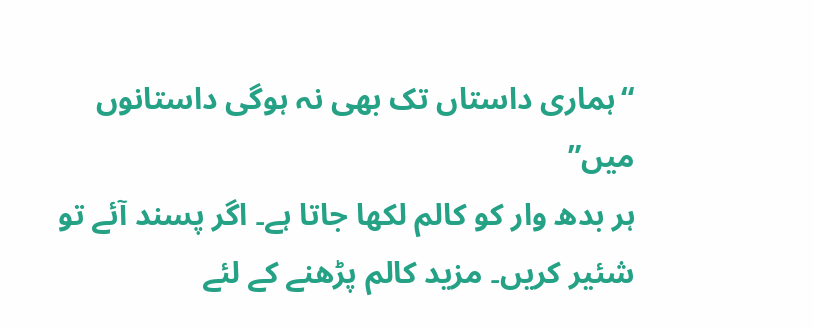“ہماری داستاں تک بھی نہ ہوگی داستانوں میں”
ہر بدھ وار کو کالم لکھا جاتا ہے۔ اگر پسند آئے تو شئیر کریں۔ مزید کالم پڑھنے کے لئے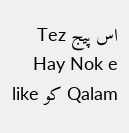اس پیج Tez Hay Nok e Qalam کو like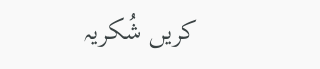کریں شُکریہ